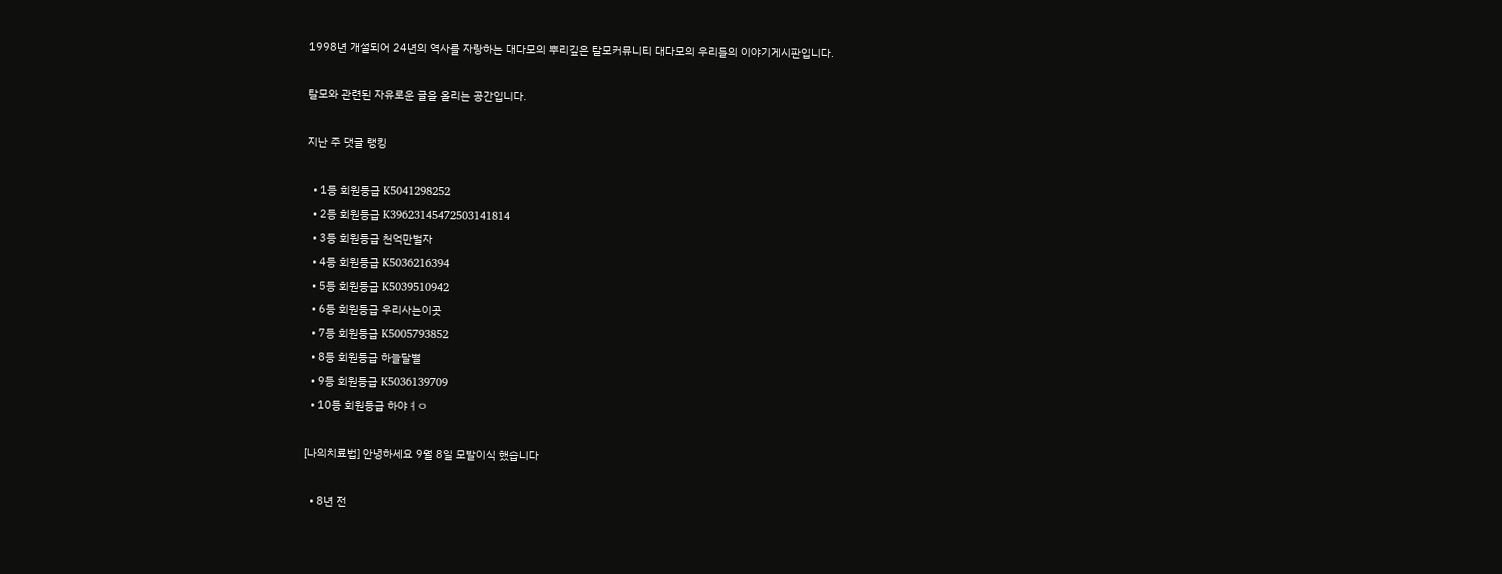1998년 개설되어 24년의 역사를 자랑하는 대다모의 뿌리깊은 탈모커뮤니티 대다모의 우리들의 이야기게시판입니다.

탈모와 관련된 자유로운 글을 올리는 공간입니다.

지난 주 댓글 랭킹

  • 1등 회원등급 K5041298252
  • 2등 회원등급 K39623145472503141814
  • 3등 회원등급 천억만벌자
  • 4등 회원등급 K5036216394
  • 5등 회원등급 K5039510942
  • 6등 회원등급 우리사는이곳
  • 7등 회원등급 K5005793852
  • 8등 회원등급 하늘달별
  • 9등 회원등급 K5036139709
  • 10등 회원등급 하야ㅕㅇ

[나의치료법] 안녕하세요 9월 8일 모발이식 했습니다

  • 8년 전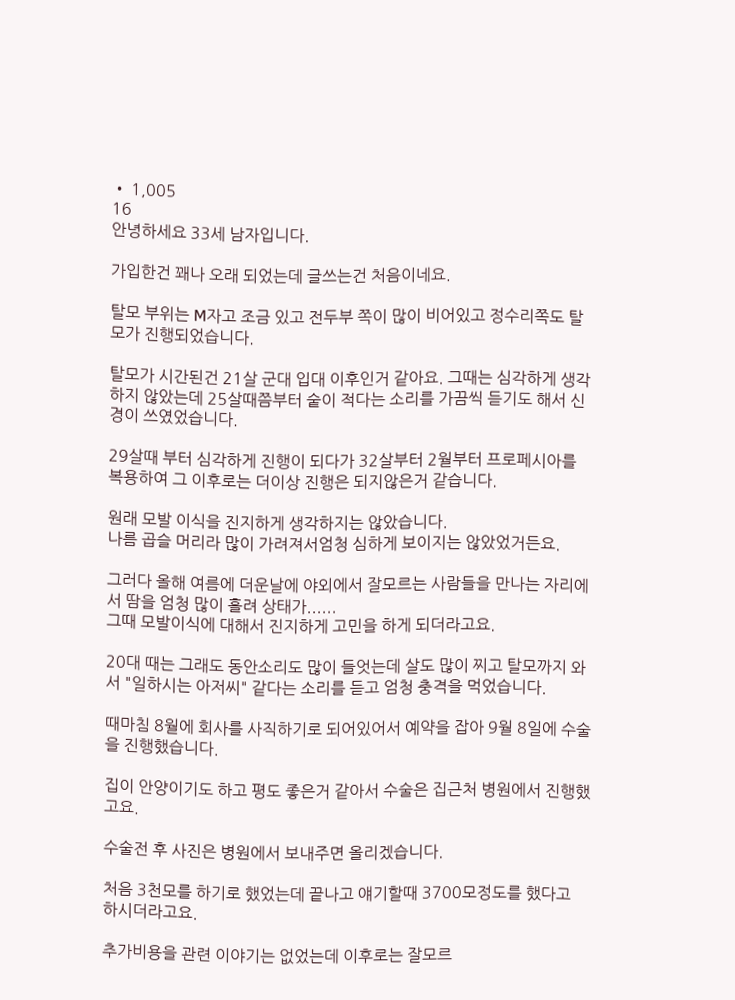• 1,005
16
안녕하세요 33세 남자입니다.

가입한건 꽤나 오래 되었는데 글쓰는건 처음이네요.

탈모 부위는 M자고 조금 있고 전두부 쪽이 많이 비어있고 정수리쪽도 탈모가 진행되었습니다.

탈모가 시간된건 21살 군대 입대 이후인거 같아요. 그때는 심각하게 생각하지 않았는데 25살때쯤부터 숱이 적다는 소리를 가끔씩 듣기도 해서 신경이 쓰였었습니다.

29살때 부터 심각하게 진행이 되다가 32살부터 2월부터 프로페시아를 복용하여 그 이후로는 더이상 진행은 되지않은거 같습니다.

원래 모발 이식을 진지하게 생각하지는 않았습니다.
나름 곱슬 머리라 많이 가려져서엄청 심하게 보이지는 않았었거든요.

그러다 올해 여름에 더운날에 야외에서 잘모르는 사람들을 만나는 자리에서 땀을 엄청 많이 흘려 상태가......
그때 모발이식에 대해서 진지하게 고민을 하게 되더라고요.

20대 때는 그래도 동안소리도 많이 들엇는데 살도 많이 찌고 탈모까지 와서 "일하시는 아저씨" 같다는 소리를 듣고 엄청 충격을 먹었습니다.

때마침 8월에 회사를 사직하기로 되어있어서 예약을 잡아 9월 8일에 수술을 진행했습니다.

집이 안양이기도 하고 평도 좋은거 같아서 수술은 집근처 병원에서 진행했고요.

수술전 후 사진은 병원에서 보내주면 올리겠습니다.

처음 3천모를 하기로 했었는데 끝나고 얘기할때 3700모정도를 했다고 하시더라고요.

추가비용을 관련 이야기는 없었는데 이후로는 잘모르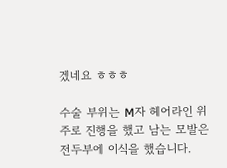겠네요 ㅎㅎㅎ

수술 부위는 M자 헤어라인 위주로 진행을 했고 남는 모발은 전두부에 이식을 했습니다.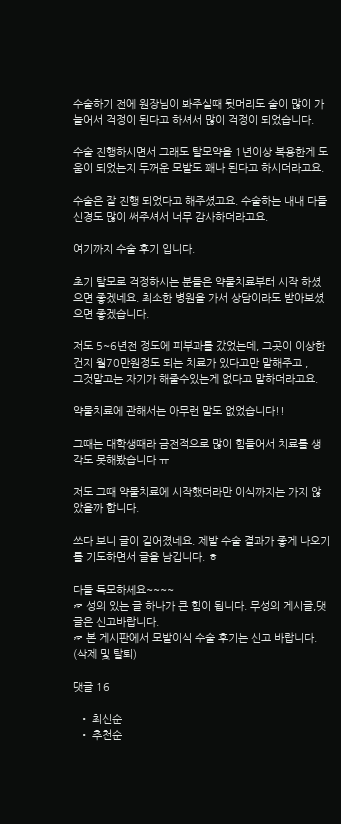수술하기 전에 원장님이 봐주실때 뒷머리도 숱이 많이 가늘어서 걱정이 된다고 하셔서 많이 걱정이 되었습니다.

수술 진행하시면서 그래도 탈모약을 1년이상 복용한게 도움이 되었는지 두꺼운 모발도 꽤나 된다고 하시더라고요.

수술은 잘 진행 되었다고 해주셨고요. 수술하는 내내 다들 신경도 많이 써주셔서 너무 감사하더라고요.

여기까지 수술 후기 입니다.

초기 탈모로 걱정하시는 분들은 약물치료부터 시작 하셨으면 좋겠네요. 최소한 병원을 가서 상담이라도 받아보셨으면 좋겠습니다.

저도 5~6년전 정도에 피부과를 갔었는데, 그곳이 이상한건지 월70만원정도 되는 치료가 있다고만 말해주고 ,
그것말고는 자기가 해줄수있는게 없다고 말하더라고요.

약물치료에 관해서는 아무런 말도 없었습니다!!

그때는 대학생때라 금전적으로 많이 힘들어서 치료를 생각도 못해봤습니다 ㅠ

저도 그때 약물치료에 시작했더라만 이식까지는 가지 않았을까 합니다.

쓰다 보니 글이 길어졌네요. 제발 수술 결과가 좋게 나오기를 기도하면서 글을 남깁니다. ㅎ

다들 득모하세요~~~~
☞ 성의 있는 글 하나가 큰 힘이 됩니다. 무성의 게시글,댓글은 신고바랍니다.
☞ 본 게시판에서 모발이식 수술 후기는 신고 바랍니다. (삭제 및 탈퇴)

댓글 16

  • 최신순
  • 추천순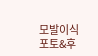모발이식 포토&후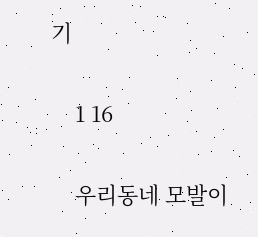기

    1 16

    우리동네 모발이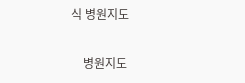식 병원지도

    병원지도